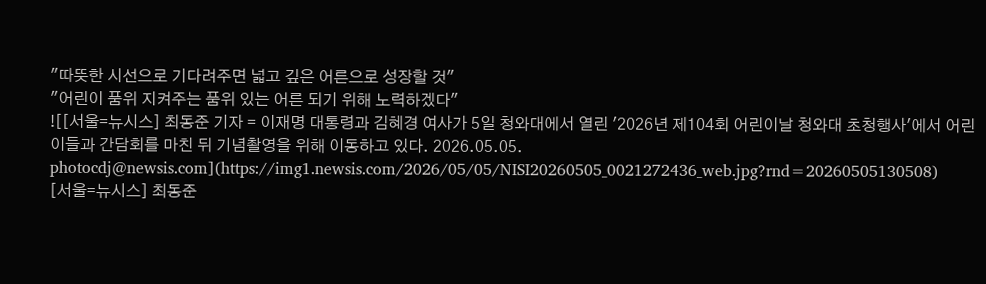"따뜻한 시선으로 기다려주면 넓고 깊은 어른으로 성장할 것"
"어린이 품위 지켜주는 품위 있는 어른 되기 위해 노력하겠다"
![[서울=뉴시스] 최동준 기자 = 이재명 대통령과 김혜경 여사가 5일 청와대에서 열린 '2026년 제104회 어린이날 청와대 초청행사'에서 어린이들과 간담회를 마친 뒤 기념촬영을 위해 이동하고 있다. 2026.05.05. photocdj@newsis.com](https://img1.newsis.com/2026/05/05/NISI20260505_0021272436_web.jpg?rnd=20260505130508)
[서울=뉴시스] 최동준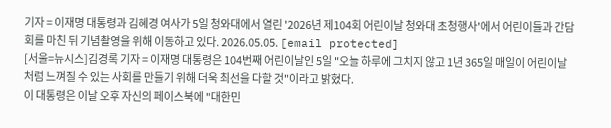기자 = 이재명 대통령과 김혜경 여사가 5일 청와대에서 열린 '2026년 제104회 어린이날 청와대 초청행사'에서 어린이들과 간담회를 마친 뒤 기념촬영을 위해 이동하고 있다. 2026.05.05. [email protected]
[서울=뉴시스]김경록 기자 = 이재명 대통령은 104번째 어린이날인 5일 "오늘 하루에 그치지 않고 1년 365일 매일이 어린이날처럼 느껴질 수 있는 사회를 만들기 위해 더욱 최선을 다할 것"이라고 밝혔다.
이 대통령은 이날 오후 자신의 페이스북에 "대한민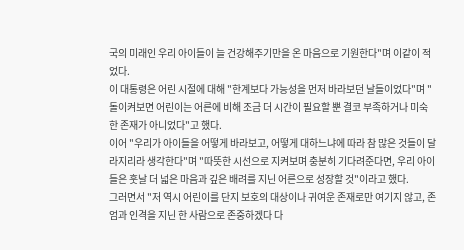국의 미래인 우리 아이들이 늘 건강해주기만을 온 마음으로 기원한다"며 이같이 적었다.
이 대통령은 어린 시절에 대해 "한계보다 가능성을 먼저 바라보던 날들이었다"며 "돌이켜보면 어린이는 어른에 비해 조금 더 시간이 필요할 뿐 결코 부족하거나 미숙한 존재가 아니었다"고 했다.
이어 "우리가 아이들을 어떻게 바라보고, 어떻게 대하느냐에 따라 참 많은 것들이 달라지리라 생각한다"며 "따뜻한 시선으로 지켜보며 충분히 기다려준다면, 우리 아이들은 훗날 더 넓은 마음과 깊은 배려를 지닌 어른으로 성장할 것"이라고 했다.
그러면서 "저 역시 어린이를 단지 보호의 대상이나 귀여운 존재로만 여기지 않고, 존엄과 인격을 지닌 한 사람으로 존중하겠다 다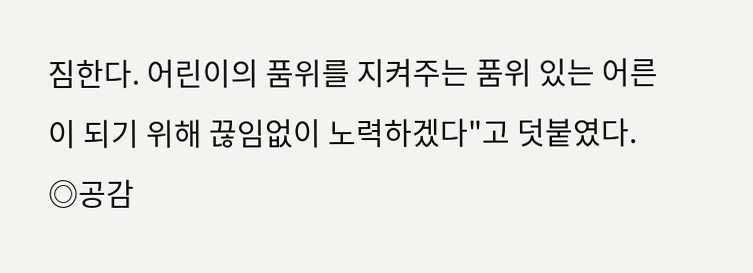짐한다. 어린이의 품위를 지켜주는 품위 있는 어른이 되기 위해 끊임없이 노력하겠다"고 덧붙였다.
◎공감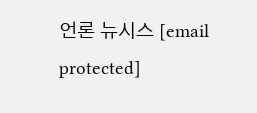언론 뉴시스 [email protected]